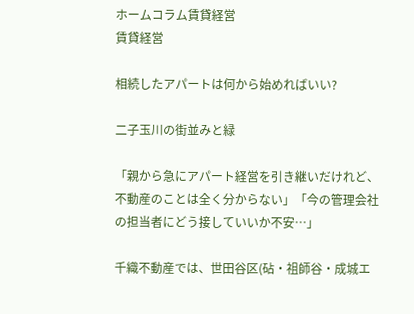ホームコラム賃貸経営
賃貸経営

相続したアパートは何から始めればいい?

二子玉川の街並みと緑

「親から急にアパート経営を引き継いだけれど、不動産のことは全く分からない」「今の管理会社の担当者にどう接していいか不安…」

千織不動産では、世田谷区(砧・祖師谷・成城エ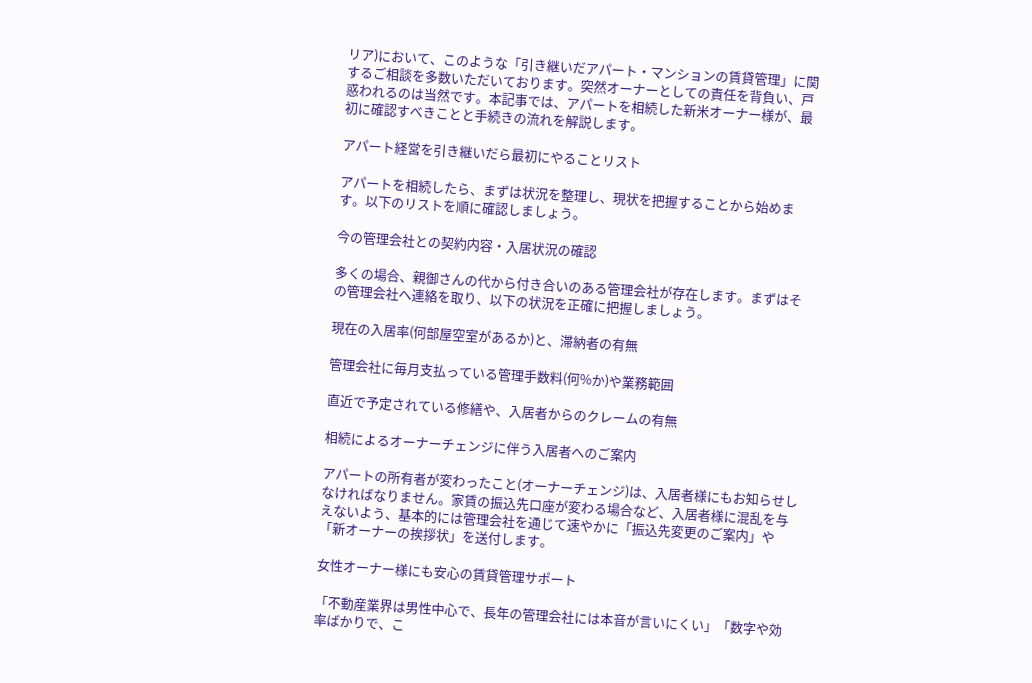リア)において、このような「引き継いだアパート・マンションの賃貸管理」に関するご相談を多数いただいております。突然オーナーとしての責任を背負い、戸惑われるのは当然です。本記事では、アパートを相続した新米オーナー様が、最初に確認すべきことと手続きの流れを解説します。

アパート経営を引き継いだら最初にやることリスト

アパートを相続したら、まずは状況を整理し、現状を把握することから始めます。以下のリストを順に確認しましょう。

今の管理会社との契約内容・入居状況の確認

多くの場合、親御さんの代から付き合いのある管理会社が存在します。まずはその管理会社へ連絡を取り、以下の状況を正確に把握しましょう。

現在の入居率(何部屋空室があるか)と、滞納者の有無

管理会社に毎月支払っている管理手数料(何%か)や業務範囲

直近で予定されている修繕や、入居者からのクレームの有無

相続によるオーナーチェンジに伴う入居者へのご案内

アパートの所有者が変わったこと(オーナーチェンジ)は、入居者様にもお知らせしなければなりません。家賃の振込先口座が変わる場合など、入居者様に混乱を与えないよう、基本的には管理会社を通じて速やかに「振込先変更のご案内」や「新オーナーの挨拶状」を送付します。

女性オーナー様にも安心の賃貸管理サポート

「不動産業界は男性中心で、長年の管理会社には本音が言いにくい」「数字や効率ばかりで、こ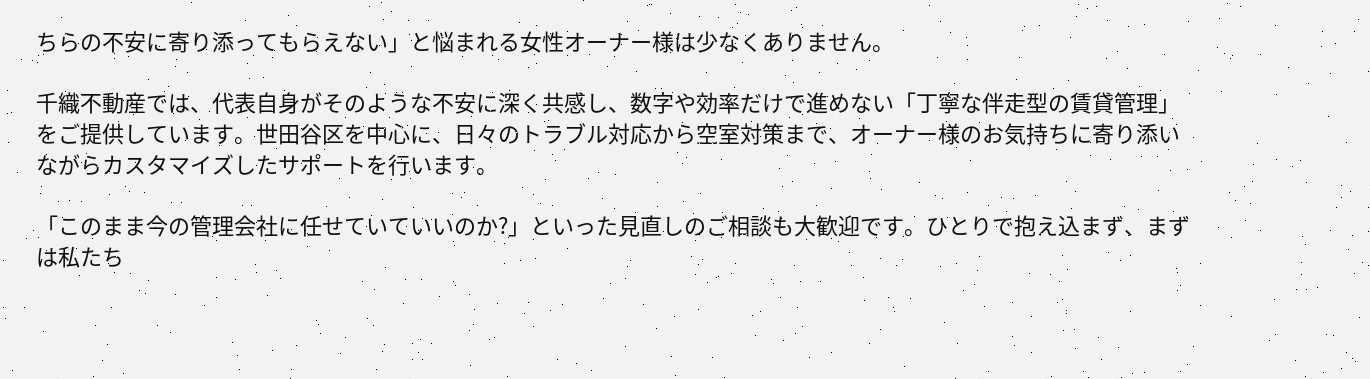ちらの不安に寄り添ってもらえない」と悩まれる女性オーナー様は少なくありません。

千織不動産では、代表自身がそのような不安に深く共感し、数字や効率だけで進めない「丁寧な伴走型の賃貸管理」をご提供しています。世田谷区を中心に、日々のトラブル対応から空室対策まで、オーナー様のお気持ちに寄り添いながらカスタマイズしたサポートを行います。

「このまま今の管理会社に任せていていいのか?」といった見直しのご相談も大歓迎です。ひとりで抱え込まず、まずは私たち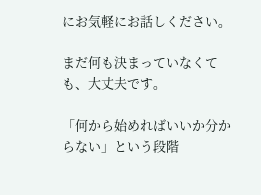にお気軽にお話しください。

まだ何も決まっていなくても、大丈夫です。

「何から始めればいいか分からない」という段階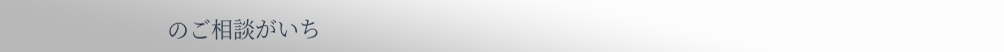のご相談がいち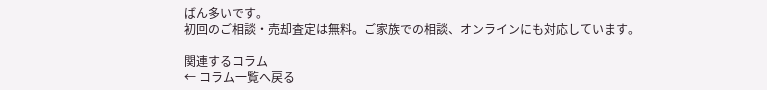ばん多いです。
初回のご相談・売却査定は無料。ご家族での相談、オンラインにも対応しています。

関連するコラム
← コラム一覧へ戻る